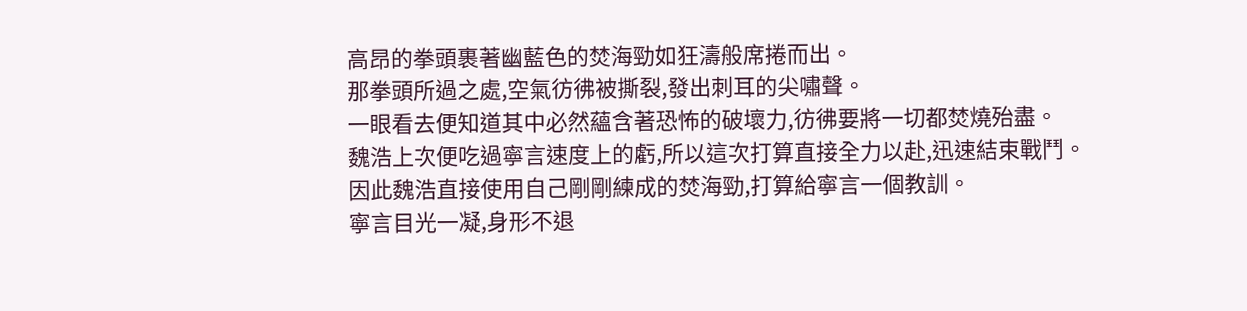高昂的拳頭裹著幽藍色的焚海勁如狂濤般席捲而出。
那拳頭所過之處,空氣彷彿被撕裂,發出刺耳的尖嘯聲。
一眼看去便知道其中必然蘊含著恐怖的破壞力,彷彿要將一切都焚燒殆盡。
魏浩上次便吃過寧言速度上的虧,所以這次打算直接全力以赴,迅速結束戰鬥。
因此魏浩直接使用自己剛剛練成的焚海勁,打算給寧言一個教訓。
寧言目光一凝,身形不退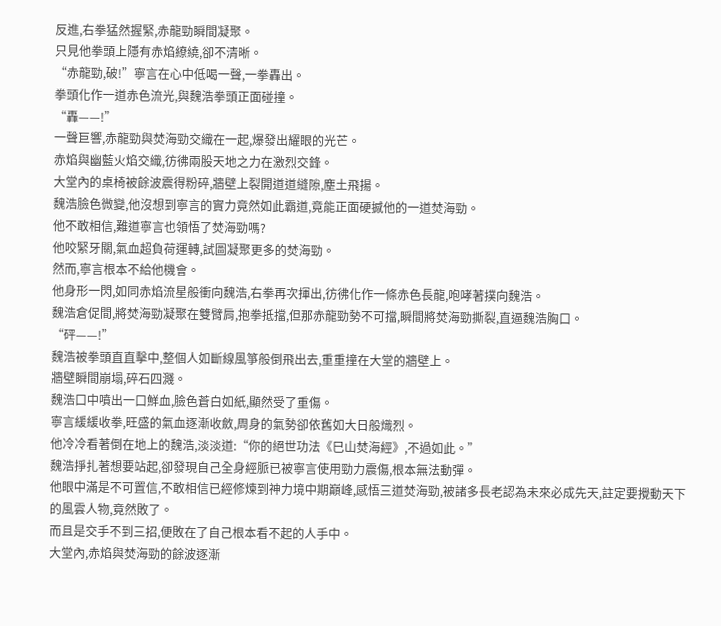反進,右拳猛然握緊,赤龍勁瞬間凝聚。
只見他拳頭上隱有赤焰繚繞,卻不清晰。
“赤龍勁,破!”寧言在心中低喝一聲,一拳轟出。
拳頭化作一道赤色流光,與魏浩拳頭正面碰撞。
“轟——!”
一聲巨響,赤龍勁與焚海勁交織在一起,爆發出耀眼的光芒。
赤焰與幽藍火焰交織,彷彿兩股天地之力在激烈交鋒。
大堂內的桌椅被餘波震得粉碎,牆壁上裂開道道縫隙,塵土飛揚。
魏浩臉色微變,他沒想到寧言的實力竟然如此霸道,竟能正面硬撼他的一道焚海勁。
他不敢相信,難道寧言也領悟了焚海勁嗎?
他咬緊牙關,氣血超負荷運轉,試圖凝聚更多的焚海勁。
然而,寧言根本不給他機會。
他身形一閃,如同赤焰流星般衝向魏浩,右拳再次揮出,彷彿化作一條赤色長龍,咆哮著撲向魏浩。
魏浩倉促間,將焚海勁凝聚在雙臂肩,抱拳抵擋,但那赤龍勁勢不可擋,瞬間將焚海勁撕裂,直逼魏浩胸口。
“砰——!”
魏浩被拳頭直直擊中,整個人如斷線風箏般倒飛出去,重重撞在大堂的牆壁上。
牆壁瞬間崩塌,碎石四濺。
魏浩口中噴出一口鮮血,臉色蒼白如紙,顯然受了重傷。
寧言緩緩收拳,旺盛的氣血逐漸收斂,周身的氣勢卻依舊如大日般熾烈。
他冷冷看著倒在地上的魏浩,淡淡道:“你的絕世功法《巳山焚海經》,不過如此。”
魏浩掙扎著想要站起,卻發現自己全身經脈已被寧言使用勁力震傷,根本無法動彈。
他眼中滿是不可置信,不敢相信已經修煉到神力境中期巔峰,感悟三道焚海勁,被諸多長老認為未來必成先天,註定要攪動天下的風雲人物,竟然敗了。
而且是交手不到三招,便敗在了自己根本看不起的人手中。
大堂內,赤焰與焚海勁的餘波逐漸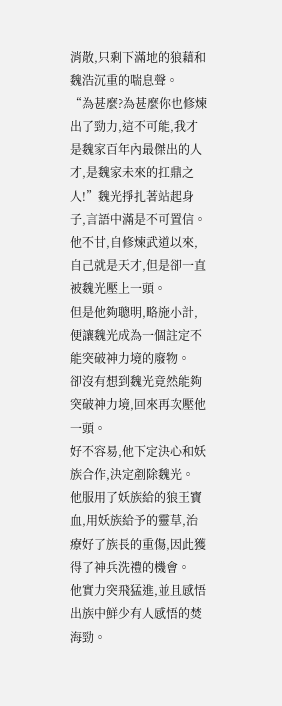消散,只剩下滿地的狼藉和魏浩沉重的喘息聲。
“為甚麼?為甚麼你也修煉出了勁力,這不可能,我才是魏家百年內最傑出的人才,是魏家未來的扛鼎之人!”魏光掙扎著站起身子,言語中滿是不可置信。
他不甘,自修煉武道以來,自己就是天才,但是卻一直被魏光壓上一頭。
但是他夠聰明,略施小計,便讓魏光成為一個註定不能突破神力境的廢物。
卻沒有想到魏光竟然能夠突破神力境,回來再次壓他一頭。
好不容易,他下定決心和妖族合作,決定剷除魏光。
他服用了妖族給的狼王寶血,用妖族給予的靈草,治療好了族長的重傷,因此獲得了神兵洗禮的機會。
他實力突飛猛進,並且感悟出族中鮮少有人感悟的焚海勁。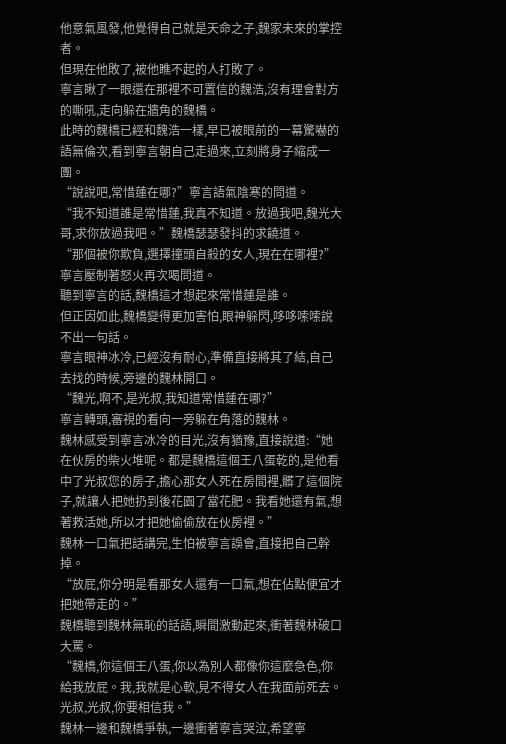他意氣風發,他覺得自己就是天命之子,魏家未來的掌控者。
但現在他敗了,被他瞧不起的人打敗了。
寧言瞅了一眼還在那裡不可置信的魏浩,沒有理會對方的嘶吼,走向躲在牆角的魏橋。
此時的魏橋已經和魏浩一樣,早已被眼前的一幕驚嚇的語無倫次,看到寧言朝自己走過來,立刻將身子縮成一團。
“說說吧,常惜蓮在哪?”寧言語氣陰寒的問道。
“我不知道誰是常惜蓮,我真不知道。放過我吧,魏光大哥,求你放過我吧。”魏橋瑟瑟發抖的求饒道。
“那個被你欺負,選擇撞頭自殺的女人,現在在哪裡?”寧言壓制著怒火再次喝問道。
聽到寧言的話,魏橋這才想起來常惜蓮是誰。
但正因如此,魏橋變得更加害怕,眼神躲閃,哆哆嗦嗦說不出一句話。
寧言眼神冰冷,已經沒有耐心,準備直接將其了結,自己去找的時候,旁邊的魏林開口。
“魏光,啊不,是光叔,我知道常惜蓮在哪?”
寧言轉頭,審視的看向一旁躲在角落的魏林。
魏林感受到寧言冰冷的目光,沒有猶豫,直接說道:“她在伙房的柴火堆呢。都是魏橋這個王八蛋乾的,是他看中了光叔您的房子,擔心那女人死在房間裡,髒了這個院子,就讓人把她扔到後花園了當花肥。我看她還有氣,想著救活她,所以才把她偷偷放在伙房裡。”
魏林一口氣把話講完,生怕被寧言誤會,直接把自己幹掉。
“放屁,你分明是看那女人還有一口氣,想在佔點便宜才把她帶走的。”
魏橋聽到魏林無恥的話語,瞬間激動起來,衝著魏林破口大罵。
“魏橋,你這個王八蛋,你以為別人都像你這麼急色,你給我放屁。我,我就是心軟,見不得女人在我面前死去。光叔,光叔,你要相信我。”
魏林一邊和魏橋爭執,一邊衝著寧言哭泣,希望寧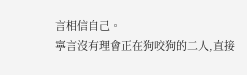言相信自己。
寧言沒有理會正在狗咬狗的二人,直接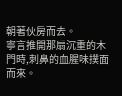朝著伙房而去。
寧言推開那扇沉重的木門時,刺鼻的血腥味撲面而來。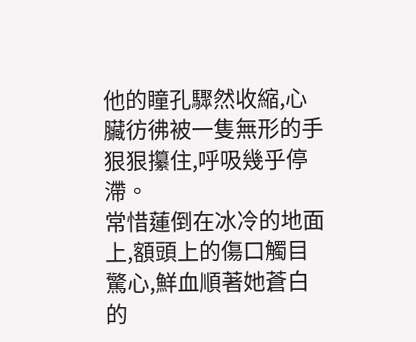他的瞳孔驟然收縮,心臟彷彿被一隻無形的手狠狠攥住,呼吸幾乎停滯。
常惜蓮倒在冰冷的地面上,額頭上的傷口觸目驚心,鮮血順著她蒼白的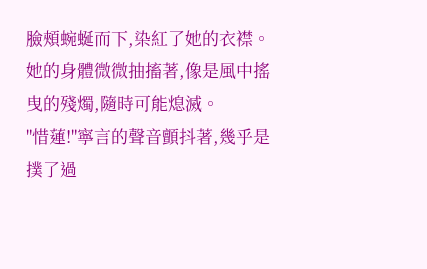臉頰蜿蜒而下,染紅了她的衣襟。
她的身體微微抽搐著,像是風中搖曳的殘燭,隨時可能熄滅。
"惜蓮!"寧言的聲音顫抖著,幾乎是撲了過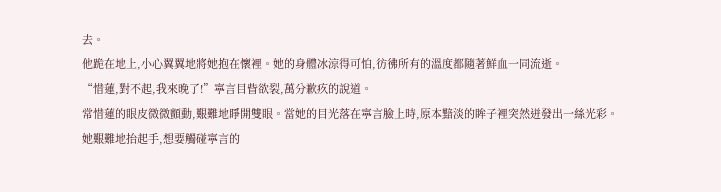去。
他跪在地上,小心翼翼地將她抱在懷裡。她的身體冰涼得可怕,彷彿所有的溫度都隨著鮮血一同流逝。
“惜蓮,對不起,我來晚了!”寧言目眥欲裂,萬分歉疚的說道。
常惜蓮的眼皮微微顫動,艱難地睜開雙眼。當她的目光落在寧言臉上時,原本黯淡的眸子裡突然迸發出一絲光彩。
她艱難地抬起手,想要觸碰寧言的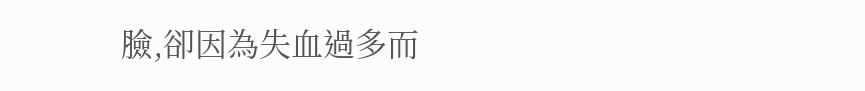臉,卻因為失血過多而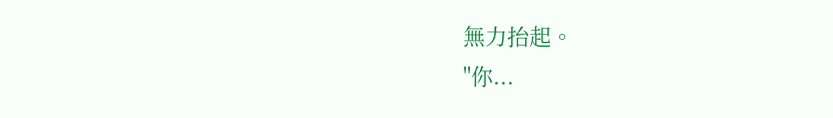無力抬起。
"你...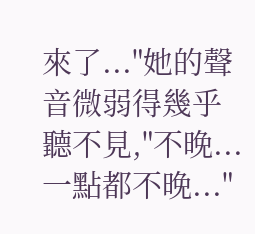來了..."她的聲音微弱得幾乎聽不見,"不晚...一點都不晚..."